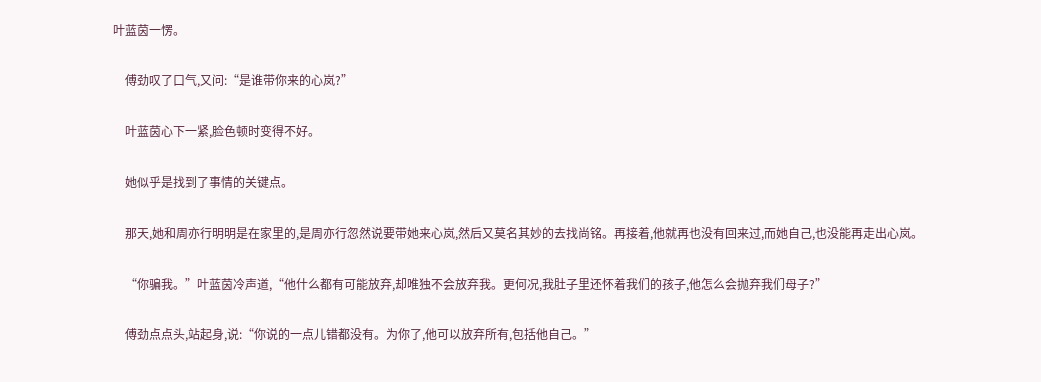叶蓝茵一愣。

    傅劲叹了口气,又问:“是谁带你来的心岚?”

    叶蓝茵心下一紧,脸色顿时变得不好。

    她似乎是找到了事情的关键点。

    那天,她和周亦行明明是在家里的,是周亦行忽然说要带她来心岚,然后又莫名其妙的去找尚铭。再接着,他就再也没有回来过,而她自己,也没能再走出心岚。

    “你骗我。”叶蓝茵冷声道,“他什么都有可能放弃,却唯独不会放弃我。更何况,我肚子里还怀着我们的孩子,他怎么会抛弃我们母子?”

    傅劲点点头,站起身,说:“你说的一点儿错都没有。为你了,他可以放弃所有,包括他自己。”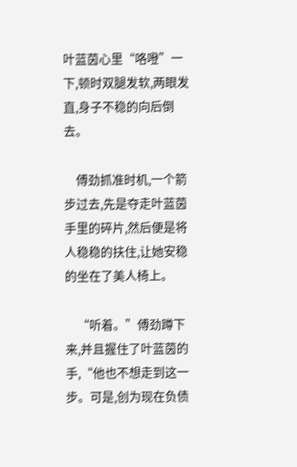叶蓝茵心里“咯噔”一下,顿时双腿发软,两眼发直,身子不稳的向后倒去。

    傅劲抓准时机,一个箭步过去,先是夺走叶蓝茵手里的碎片,然后便是将人稳稳的扶住,让她安稳的坐在了美人椅上。

    “听着。”傅劲蹲下来,并且握住了叶蓝茵的手,“他也不想走到这一步。可是,创为现在负债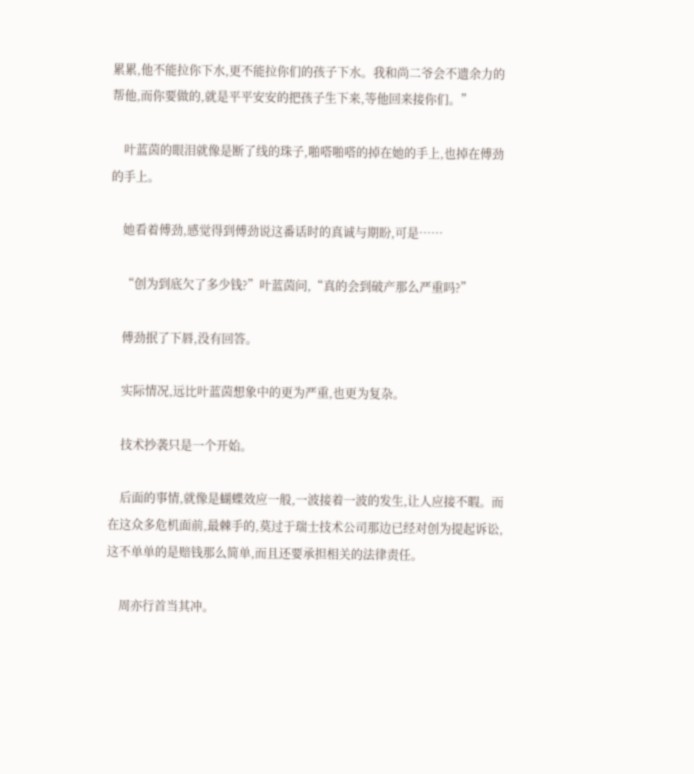累累,他不能拉你下水,更不能拉你们的孩子下水。我和尚二爷会不遗余力的帮他,而你要做的,就是平平安安的把孩子生下来,等他回来接你们。”

    叶蓝茵的眼泪就像是断了线的珠子,啪嗒啪嗒的掉在她的手上,也掉在傅劲的手上。

    她看着傅劲,感觉得到傅劲说这番话时的真诚与期盼,可是……

    “创为到底欠了多少钱?”叶蓝茵问,“真的会到破产那么严重吗?”

    傅劲抿了下唇,没有回答。

    实际情况,远比叶蓝茵想象中的更为严重,也更为复杂。

    技术抄袭只是一个开始。

    后面的事情,就像是蝴蝶效应一般,一波接着一波的发生,让人应接不暇。而在这众多危机面前,最棘手的,莫过于瑞士技术公司那边已经对创为提起诉讼,这不单单的是赔钱那么简单,而且还要承担相关的法律责任。

    周亦行首当其冲。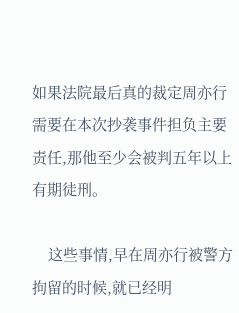如果法院最后真的裁定周亦行需要在本次抄袭事件担负主要责任,那他至少会被判五年以上有期徒刑。

    这些事情,早在周亦行被警方拘留的时候,就已经明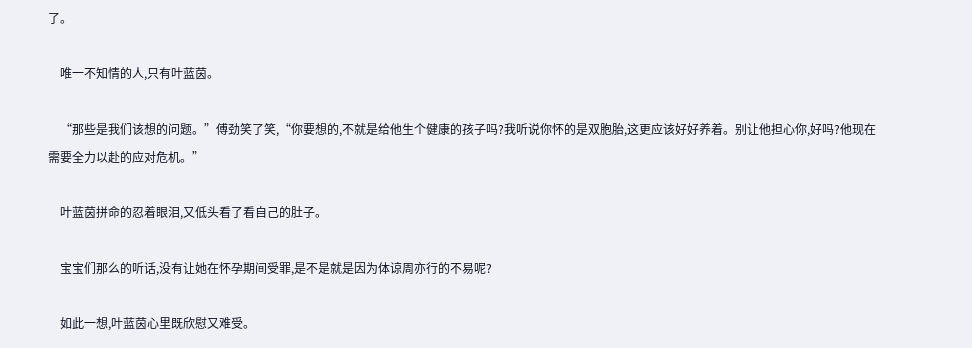了。

    唯一不知情的人,只有叶蓝茵。

    “那些是我们该想的问题。”傅劲笑了笑,“你要想的,不就是给他生个健康的孩子吗?我听说你怀的是双胞胎,这更应该好好养着。别让他担心你,好吗?他现在需要全力以赴的应对危机。”

    叶蓝茵拼命的忍着眼泪,又低头看了看自己的肚子。

    宝宝们那么的听话,没有让她在怀孕期间受罪,是不是就是因为体谅周亦行的不易呢?

    如此一想,叶蓝茵心里既欣慰又难受。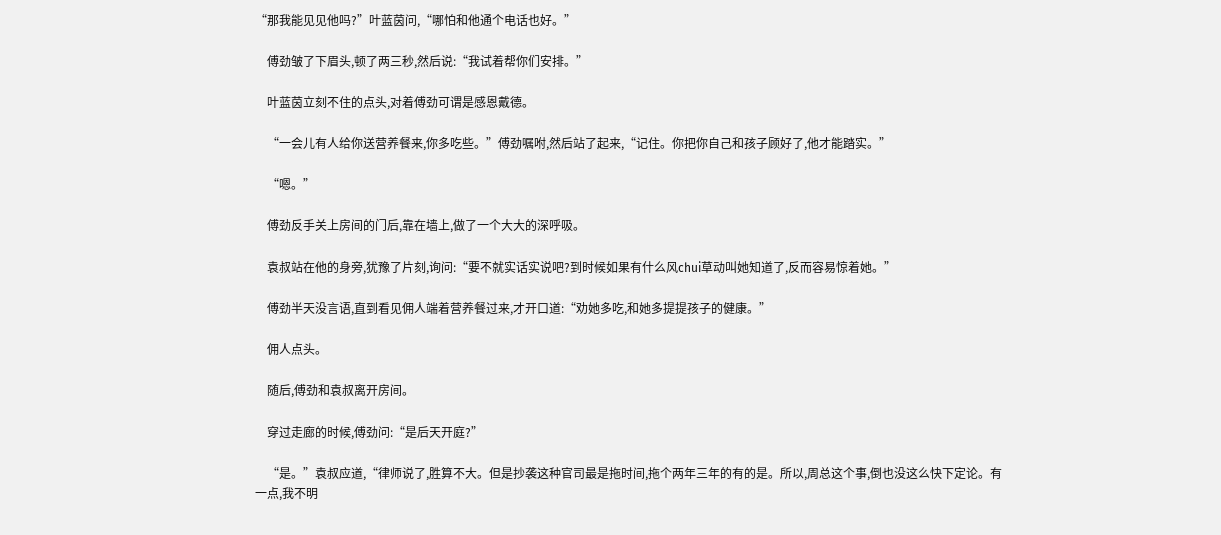“那我能见见他吗?”叶蓝茵问,“哪怕和他通个电话也好。”

    傅劲皱了下眉头,顿了两三秒,然后说:“我试着帮你们安排。”

    叶蓝茵立刻不住的点头,对着傅劲可谓是感恩戴德。

    “一会儿有人给你送营养餐来,你多吃些。”傅劲嘱咐,然后站了起来,“记住。你把你自己和孩子顾好了,他才能踏实。”

    “嗯。”

    傅劲反手关上房间的门后,靠在墙上,做了一个大大的深呼吸。

    袁叔站在他的身旁,犹豫了片刻,询问:“要不就实话实说吧?到时候如果有什么风chui草动叫她知道了,反而容易惊着她。”

    傅劲半天没言语,直到看见佣人端着营养餐过来,才开口道:“劝她多吃,和她多提提孩子的健康。”

    佣人点头。

    随后,傅劲和袁叔离开房间。

    穿过走廊的时候,傅劲问:“是后天开庭?”

    “是。”袁叔应道,“律师说了,胜算不大。但是抄袭这种官司最是拖时间,拖个两年三年的有的是。所以,周总这个事,倒也没这么快下定论。有一点,我不明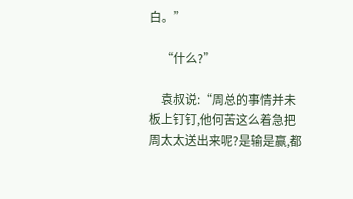白。”

    “什么?”

    袁叔说:“周总的事情并未板上钉钉,他何苦这么着急把周太太送出来呢?是输是赢,都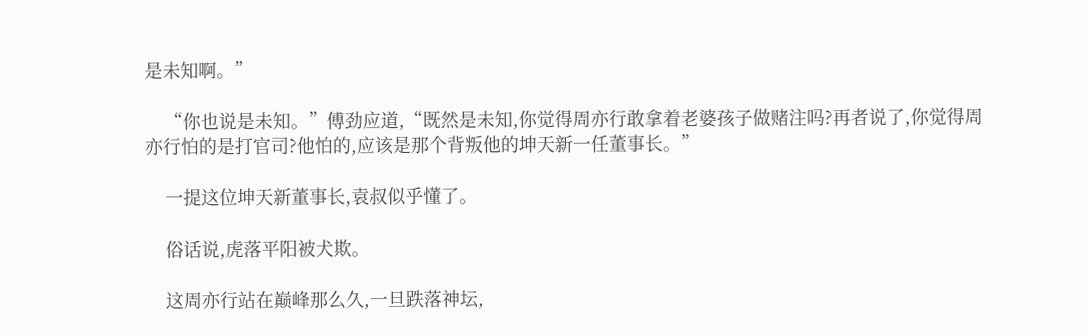是未知啊。”

    “你也说是未知。”傅劲应道,“既然是未知,你觉得周亦行敢拿着老婆孩子做赌注吗?再者说了,你觉得周亦行怕的是打官司?他怕的,应该是那个背叛他的坤天新一任董事长。”

    一提这位坤天新董事长,袁叔似乎懂了。

    俗话说,虎落平阳被犬欺。

    这周亦行站在巅峰那么久,一旦跌落神坛,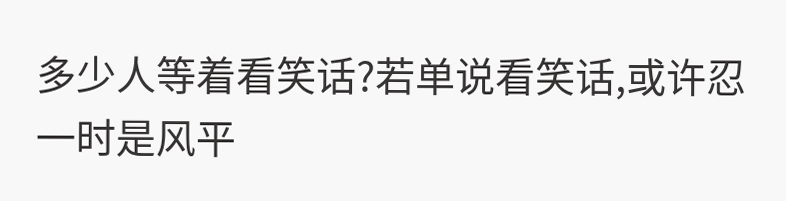多少人等着看笑话?若单说看笑话,或许忍一时是风平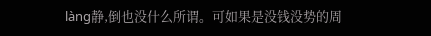làng静,倒也没什么所谓。可如果是没钱没势的周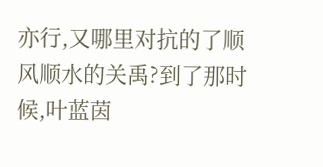亦行,又哪里对抗的了顺风顺水的关禹?到了那时候,叶蓝茵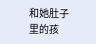和她肚子里的孩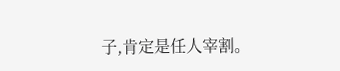子,肯定是任人宰割。